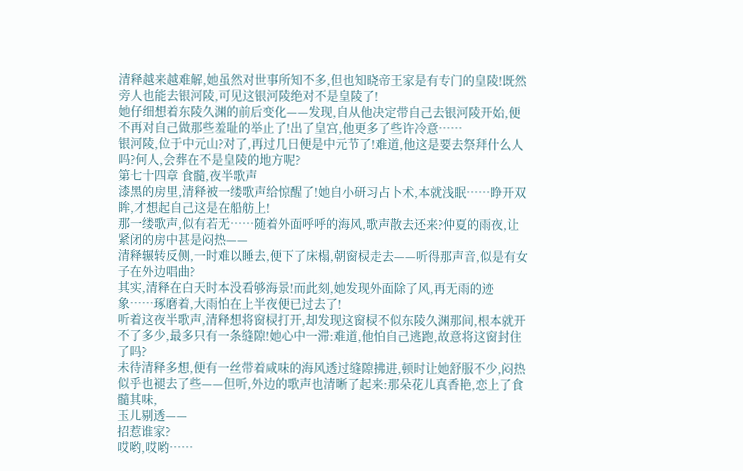清释越来越难解,她虽然对世事所知不多,但也知晓帝王家是有专门的皇陵!既然旁人也能去银河陵,可见这银河陵绝对不是皇陵了!
她仔细想着东陵久渊的前后变化——发现,自从他决定带自己去银河陵开始,便不再对自己做那些羞耻的举止了!出了皇宫,他更多了些许冷意……
银河陵,位于中元山?对了,再过几日便是中元节了!难道,他这是要去祭拜什么人吗?何人,会葬在不是皇陵的地方呢?
第七十四章 食髓,夜半歌声
漆黑的房里,清释被一缕歌声给惊醒了!她自小研习占卜术,本就浅眠……睁开双眸,才想起自己这是在船舫上!
那一缕歌声,似有若无……随着外面呼呼的海风,歌声散去还来?仲夏的雨夜,让紧闭的房中甚是闷热——
清释辗转反侧,一时难以睡去,便下了床榻,朝窗棂走去——听得那声音,似是有女子在外边唱曲?
其实,清释在白天时本没看够海景!而此刻,她发现外面除了风,再无雨的迹象……琢磨着,大雨怕在上半夜便已过去了!
听着这夜半歌声,清释想将窗棂打开,却发现这窗棂不似东陵久渊那间,根本就开不了多少,最多只有一条缝隙!她心中一滞:难道,他怕自己逃跑,故意将这窗封住了吗?
未待清释多想,便有一丝带着咸味的海风透过缝隙拂进,顿时让她舒服不少,闷热似乎也褪去了些——但听,外边的歌声也清晰了起来:那朵花儿真香艳,恋上了食髓其味,
玉儿剔透——
招惹谁家?
哎哟,哎哟……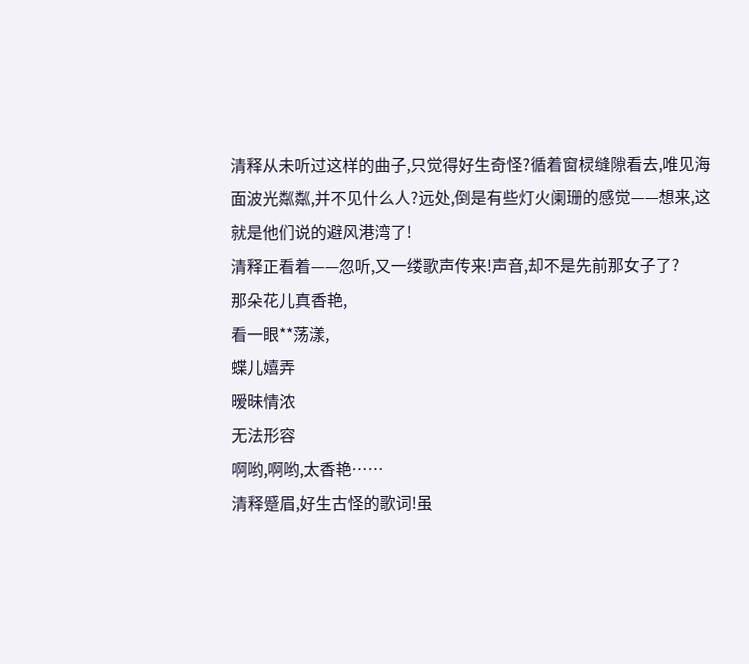清释从未听过这样的曲子,只觉得好生奇怪?循着窗棂缝隙看去,唯见海面波光粼粼,并不见什么人?远处,倒是有些灯火阑珊的感觉——想来,这就是他们说的避风港湾了!
清释正看着——忽听,又一缕歌声传来!声音,却不是先前那女子了?
那朵花儿真香艳,
看一眼**荡漾,
蝶儿嬉弄
暧昧情浓
无法形容
啊哟,啊哟,太香艳……
清释蹙眉,好生古怪的歌词!虽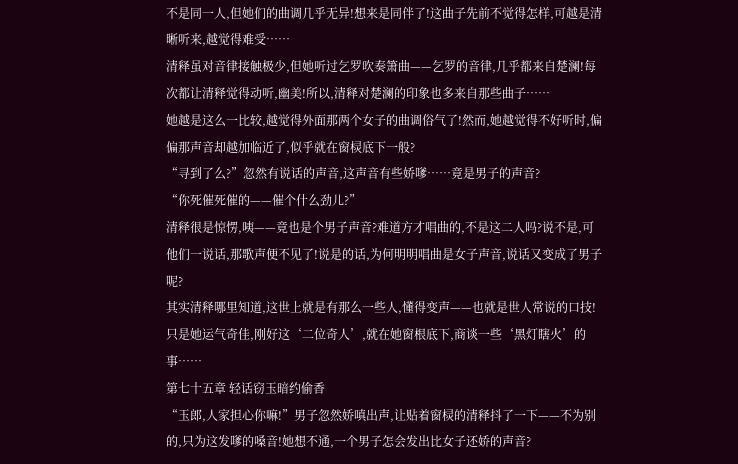不是同一人,但她们的曲调几乎无异!想来是同伴了!这曲子先前不觉得怎样,可越是清晰听来,越觉得难受……
清释虽对音律接触极少,但她听过乞罗吹奏箫曲——乞罗的音律,几乎都来自楚澜!每次都让清释觉得动听,幽美!所以,清释对楚澜的印象也多来自那些曲子……
她越是这么一比较,越觉得外面那两个女子的曲调俗气了!然而,她越觉得不好听时,偏偏那声音却越加临近了,似乎就在窗棂底下一般?
“寻到了么?”忽然有说话的声音,这声音有些娇嗲……竟是男子的声音?
“你死催死催的——催个什么劲儿?”
清释很是惊愣,咦——竟也是个男子声音?难道方才唱曲的,不是这二人吗?说不是,可他们一说话,那歌声便不见了!说是的话,为何明明唱曲是女子声音,说话又变成了男子呢?
其实清释哪里知道,这世上就是有那么一些人,懂得变声——也就是世人常说的口技!只是她运气奇佳,刚好这‘二位奇人’,就在她窗根底下,商谈一些‘黑灯瞎火’的事……
第七十五章 轻话窃玉暗约偷香
“玉郎,人家担心你嘛!”男子忽然娇嗔出声,让贴着窗棂的清释抖了一下——不为别的,只为这发嗲的嗓音!她想不通,一个男子怎会发出比女子还娇的声音?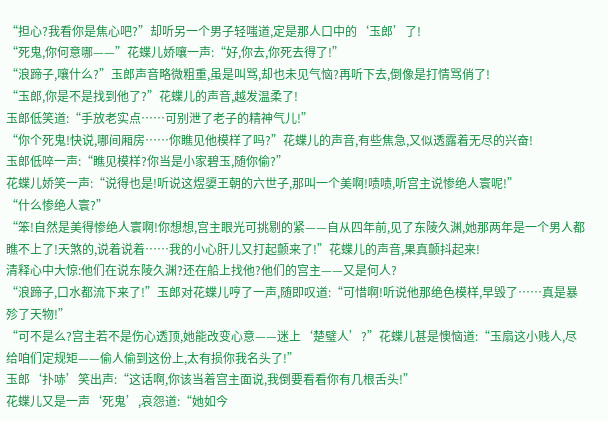“担心?我看你是焦心吧?”却听另一个男子轻嗤道,定是那人口中的‘玉郎’了!
“死鬼,你何意哪——”花蝶儿娇嚷一声:“好,你去,你死去得了!”
“浪蹄子,嚷什么?”玉郎声音略微粗重,虽是叫骂,却也未见气恼?再听下去,倒像是打情骂俏了!
“玉郎,你是不是找到他了?”花蝶儿的声音,越发温柔了!
玉郎低笑道:“手放老实点……可别泄了老子的精神气儿!”
“你个死鬼!快说,哪间厢房……你瞧见他模样了吗?”花蝶儿的声音,有些焦急,又似透露着无尽的兴奋!
玉郎低啐一声:“瞧见模样?你当是小家碧玉,随你偷?”
花蝶儿娇笑一声:“说得也是!听说这煜嬃王朝的六世子,那叫一个美啊!啧啧,听宫主说惨绝人寰呢!”
“什么惨绝人寰?”
“笨!自然是美得惨绝人寰啊!你想想,宫主眼光可挑剔的紧——自从四年前,见了东陵久渊,她那两年是一个男人都瞧不上了!天煞的,说着说着……我的小心肝儿又打起颤来了!”花蝶儿的声音,果真颤抖起来!
清释心中大惊:他们在说东陵久渊?还在船上找他?他们的宫主——又是何人?
“浪蹄子,口水都流下来了!”玉郎对花蝶儿哼了一声,随即叹道:“可惜啊!听说他那绝色模样,早毁了……真是暴殄了天物!”
“可不是么?宫主若不是伤心透顶,她能改变心意——迷上‘楚璧人’?”花蝶儿甚是懊恼道:“玉扇这小贱人,尽给咱们定规矩——偷人偷到这份上,太有损你我名头了!”
玉郎‘扑哧’笑出声:“这话啊,你该当着宫主面说,我倒要看看你有几根舌头!”
花蝶儿又是一声‘死鬼’,哀怨道:“她如今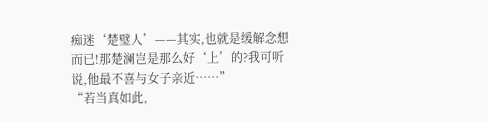痴迷‘楚璧人’——其实,也就是缓解念想而已!那楚澜岂是那么好‘上’的?我可听说,他最不喜与女子亲近……”
“若当真如此,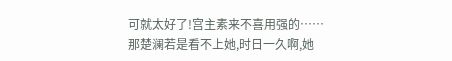可就太好了!宫主素来不喜用强的……那楚澜若是看不上她,时日一久啊,她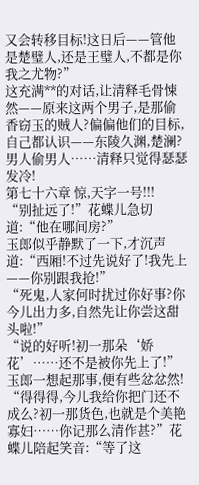又会转移目标!这日后——管他是楚璧人,还是王璧人,不都是你我之尤物?”
这充满**的对话,让清释毛骨悚然——原来这两个男子,是那偷香窃玉的贼人?偏偏他们的目标,自己都认识——东陵久渊,楚澜?男人偷男人……清释只觉得瑟瑟发冷!
第七十六章 惊,天字一号!!!
“别扯远了!”花蝶儿急切道:“他在哪间房?”
玉郎似乎静默了一下,才沉声道:“西厢!不过先说好了!我先上——你别跟我抢!”
“死鬼,人家何时扰过你好事?你今儿出力多,自然先让你尝这甜头啦!”
“说的好听!初一那朵‘娇花’……还不是被你先上了!”玉郎一想起那事,便有些忿忿然!
“得得得,今儿我给你把门还不成么?初一那货色,也就是个美艳寡妇……你记那么清作甚?”花蝶儿陪起笑音:“等了这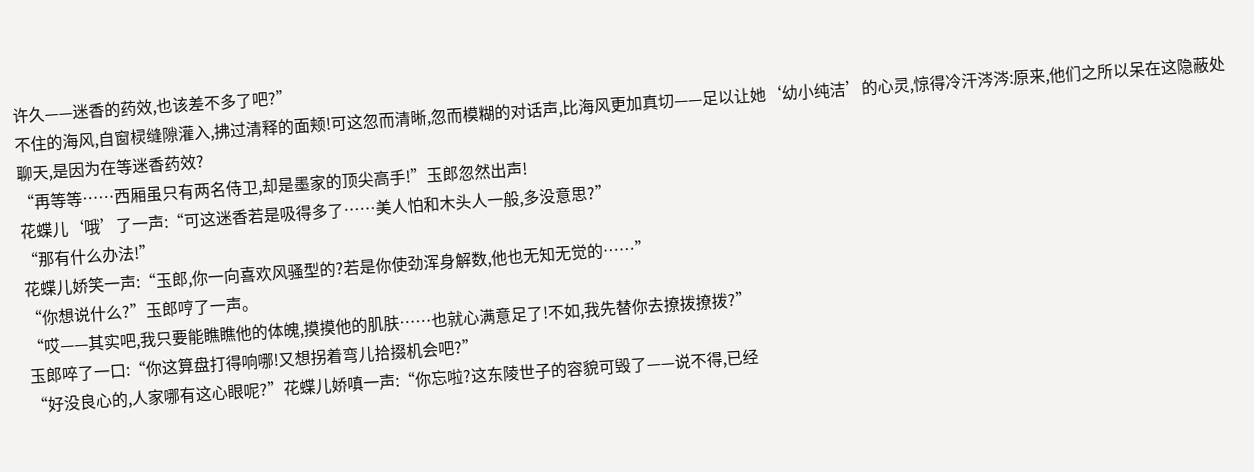许久——迷香的药效,也该差不多了吧?”
不住的海风,自窗棂缝隙灌入,拂过清释的面颊!可这忽而清晰,忽而模糊的对话声,比海风更加真切——足以让她‘幼小纯洁’的心灵,惊得冷汗涔涔:原来,他们之所以呆在这隐蔽处聊天,是因为在等迷香药效?
“再等等……西厢虽只有两名侍卫,却是墨家的顶尖高手!”玉郎忽然出声!
花蝶儿‘哦’了一声:“可这迷香若是吸得多了……美人怕和木头人一般,多没意思?”
“那有什么办法!”
花蝶儿娇笑一声:“玉郎,你一向喜欢风骚型的?若是你使劲浑身解数,他也无知无觉的……”
“你想说什么?”玉郎哼了一声。
“哎——其实吧,我只要能瞧瞧他的体魄,摸摸他的肌肤……也就心满意足了!不如,我先替你去撩拨撩拨?”
玉郎啐了一口:“你这算盘打得响哪!又想拐着弯儿拾掇机会吧?”
“好没良心的,人家哪有这心眼呢?”花蝶儿娇嗔一声:“你忘啦?这东陵世子的容貌可毁了——说不得,已经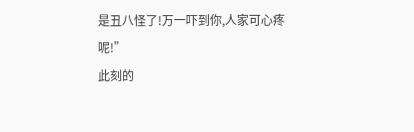是丑八怪了!万一吓到你,人家可心疼呢!”
此刻的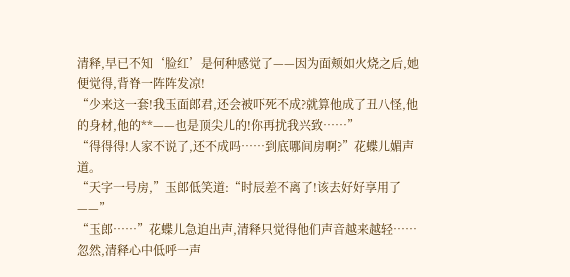清释,早已不知‘脸红’是何种感觉了——因为面颊如火烧之后,她便觉得,背脊一阵阵发凉!
“少来这一套!我玉面郎君,还会被吓死不成?就算他成了丑八怪,他的身材,他的**——也是顶尖儿的!你再扰我兴致……”
“得得得!人家不说了,还不成吗……到底哪间房啊?”花蝶儿媚声道。
“天字一号房,”玉郎低笑道:“时辰差不离了!该去好好享用了——”
“玉郎……”花蝶儿急迫出声,清释只觉得他们声音越来越轻……
忽然,清释心中低呼一声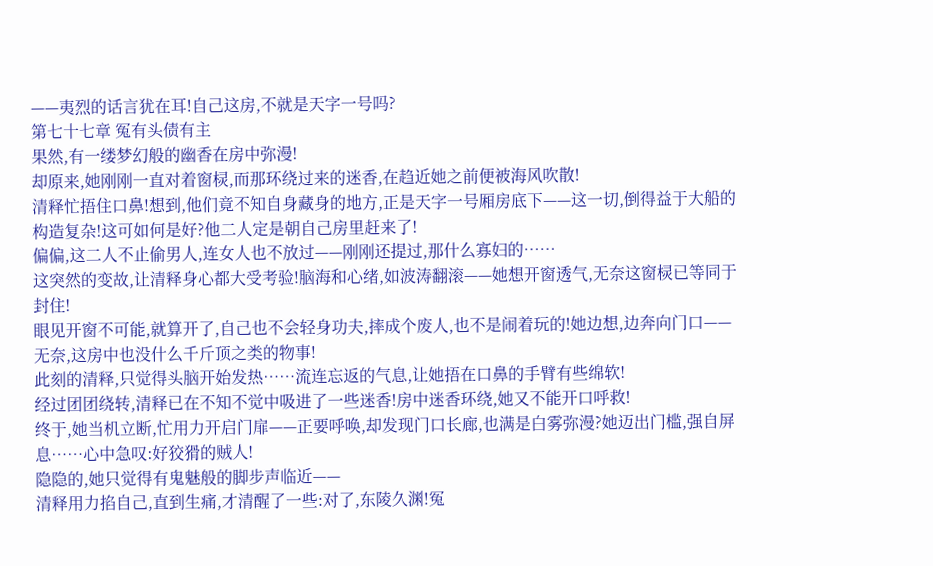——夷烈的话言犹在耳!自己这房,不就是天字一号吗?
第七十七章 冤有头债有主
果然,有一缕梦幻般的幽香在房中弥漫!
却原来,她刚刚一直对着窗棂,而那环绕过来的迷香,在趋近她之前便被海风吹散!
清释忙捂住口鼻!想到,他们竟不知自身藏身的地方,正是天字一号厢房底下——这一切,倒得益于大船的构造复杂!这可如何是好?他二人定是朝自己房里赶来了!
偏偏,这二人不止偷男人,连女人也不放过——刚刚还提过,那什么寡妇的……
这突然的变故,让清释身心都大受考验!脑海和心绪,如波涛翻滚——她想开窗透气,无奈这窗棂已等同于封住!
眼见开窗不可能,就算开了,自己也不会轻身功夫,摔成个废人,也不是闹着玩的!她边想,边奔向门口——无奈,这房中也没什么千斤顶之类的物事!
此刻的清释,只觉得头脑开始发热……流连忘返的气息,让她捂在口鼻的手臂有些绵软!
经过团团绕转,清释已在不知不觉中吸进了一些迷香!房中迷香环绕,她又不能开口呼救!
终于,她当机立断,忙用力开启门扉——正要呼唤,却发现门口长廊,也满是白雾弥漫?她迈出门槛,强自屏息……心中急叹:好狡猾的贼人!
隐隐的,她只觉得有鬼魅般的脚步声临近——
清释用力掐自己,直到生痛,才清醒了一些:对了,东陵久渊!冤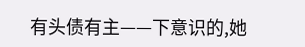有头债有主——下意识的,她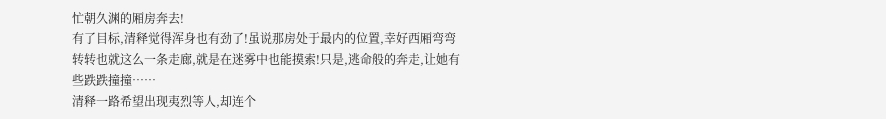忙朝久渊的厢房奔去!
有了目标,清释觉得浑身也有劲了!虽说那房处于最内的位置,幸好西厢弯弯转转也就这么一条走廊,就是在迷雾中也能摸索!只是,逃命般的奔走,让她有些跌跌撞撞……
清释一路希望出现夷烈等人,却连个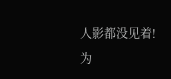人影都没见着!
为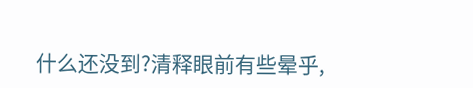什么还没到?清释眼前有些晕乎,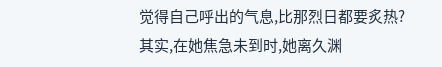觉得自己呼出的气息,比那烈日都要炙热?
其实,在她焦急未到时,她离久渊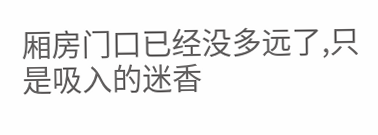厢房门口已经没多远了,只是吸入的迷香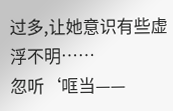过多,让她意识有些虚浮不明……
忽听‘哐当——